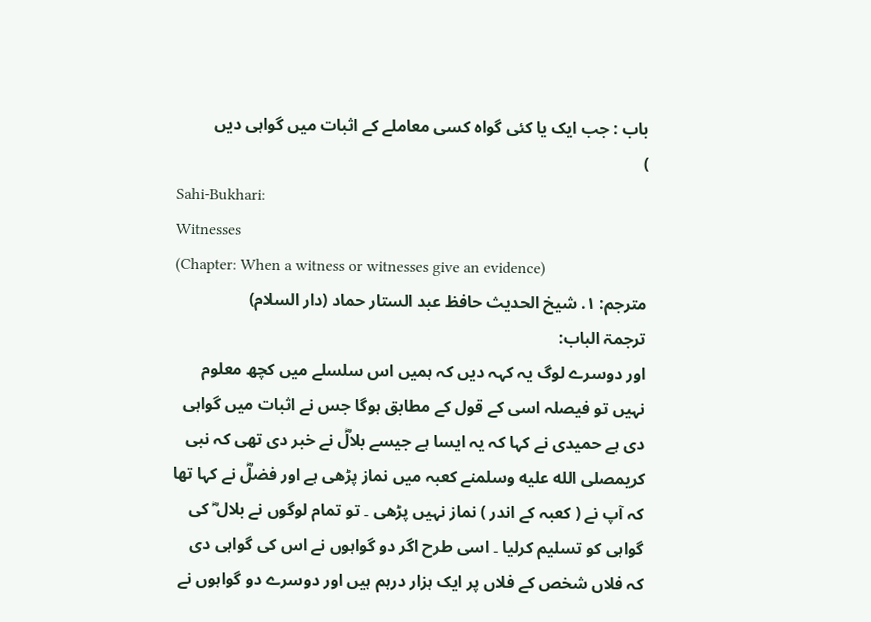باب : جب ایک یا کئی گواہ کسی معاملے کے اثبات میں گواہی دیں
)
Sahi-Bukhari:
Witnesses
(Chapter: When a witness or witnesses give an evidence)
مترجم: ١. شیخ الحدیث حافظ عبد الستار حماد (دار السلام)
ترجمۃ الباب:
اور دوسرے لوگ یہ کہہ دیں کہ ہمیں اس سلسلے میں کچھ معلوم نہیں تو فیصلہ اسی کے قول کے مطابق ہوگا جس نے اثبات میں گواہی دی ہے حمیدی نے کہا کہ یہ ایسا ہے جیسے بلالؓ نے خبر دی تھی کہ نبی کریمصلى الله عليه وسلمنے کعبہ میں نماز پڑھی ہے اور فضلؓ نے کہا تھا کہ آپ نے ( کعبہ کے اندر ) نماز نہیں پڑھی ۔ تو تمام لوگوں نے بلال ؓ کی گواہی کو تسلیم کرلیا ۔ اسی طرح اگر دو گواہوں نے اس کی گواہی دی کہ فلاں شخص کے فلاں پر ایک ہزار درہم ہیں اور دوسرے دو گواہوں نے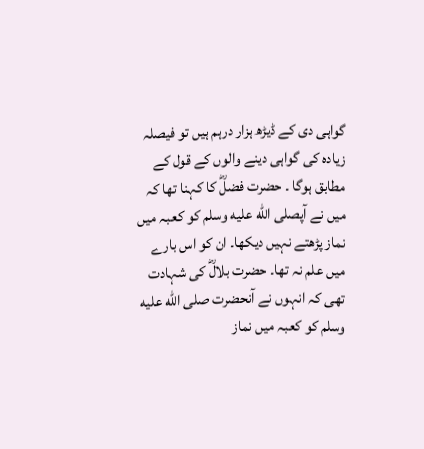گواہی دی کے ڈیڑھ ہزار درہم ہیں تو فیصلہ زیادہ کی گواہی دینے والوں کے قول کے مطابق ہوگا ۔ حضرت فضلؓ کا کہنا تھا کہ میں نے آپصلى الله عليه وسلم کو کعبہ میں نماز پڑھتے نہیں دیکھا۔ ان کو اس بارے میں علم نہ تھا۔ حضرت بلالؓ کی شہادت تھی کہ انہوں نے آنحضرت صلى الله عليه وسلم کو کعبہ میں نماز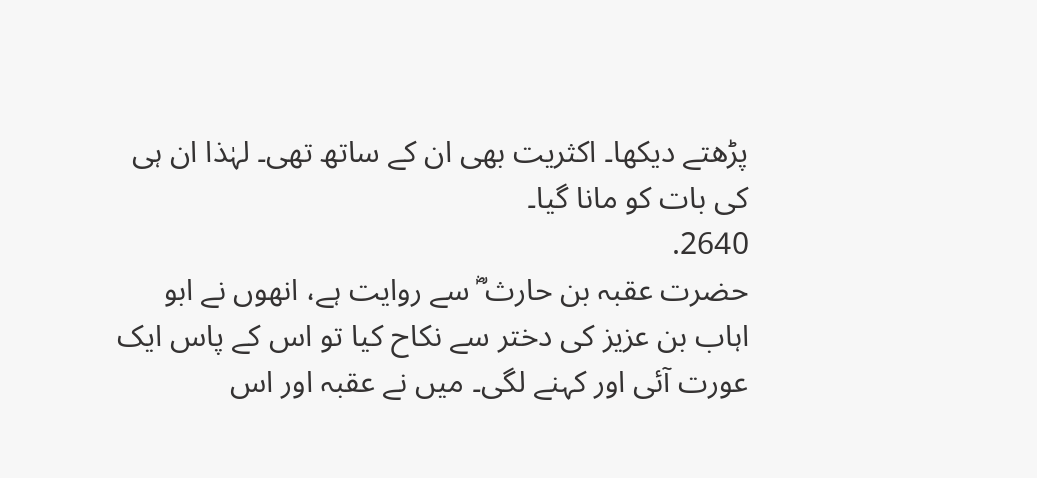پڑھتے دیکھا۔ اکثریت بھی ان کے ساتھ تھی۔ لہٰذا ان ہی کی بات کو مانا گیا۔
2640.
حضرت عقبہ بن حارث ؓ سے روایت ہے، انھوں نے ابو اہاب بن عزیز کی دختر سے نکاح کیا تو اس کے پاس ایک عورت آئی اور کہنے لگی۔ میں نے عقبہ اور اس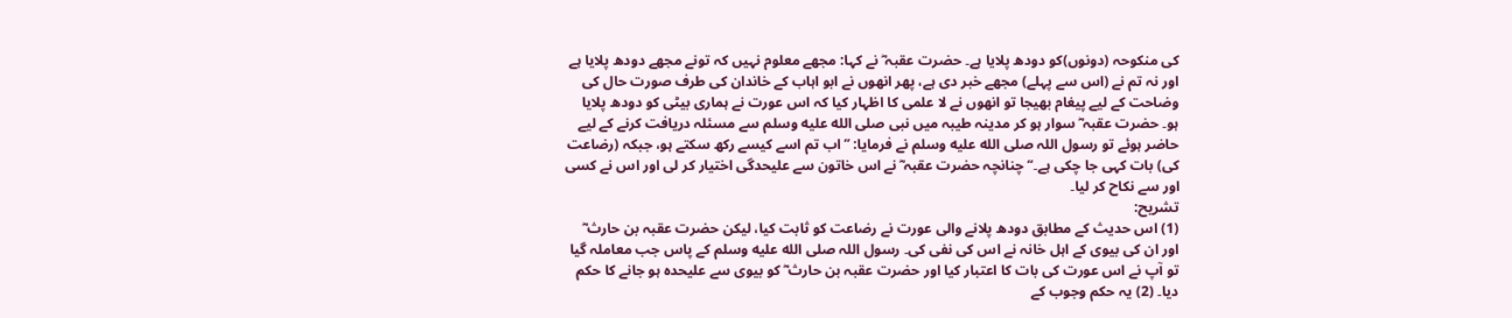کی منکوحہ (دونوں)کو دودھ پلایا ہے۔ حضرت عقبہ ؓ نے کہا: مجھے معلوم نہیں کہ تونے مجھے دودھ پلایا ہے اور نہ تم نے (اس سے پہلے) مجھے خبر دی ہے، پھر انھوں نے ابو اہاب کے خاندان کی طرف صورت حال کی وضاحت کے لیے پیغام بھیجا تو انھوں نے لا علمی کا اظہار کیا کہ اس عورت نے ہماری بیٹی کو دودھ پلایا ہو۔ حضرت عقبہ ؓ سوار ہو کر مدینہ طیبہ میں نبی صلى الله عليه وسلم سے مسئلہ دریافت کرنے کے لیے حاضر ہوئے تو رسول اللہ صلى الله عليه وسلم نے فرمایا: ’’اب تم اسے کیسے رکھ سکتے ہو، جبکہ (رضاعت کی) بات کہی جا چکی ہے۔‘‘ چنانچہ حضرت عقبہ ؓ نے اس خاتون سے علیحدگی اختیار کر لی اور اس نے کسی اور سے نکاح کر لیا۔
تشریح:
(1) اس حدیث کے مطابق دودھ پلانے والی عورت نے رضاعت کو ثابت کیا، لیکن حضرت عقبہ بن حارث ؓ اور ان کی بیوی کے اہل خانہ نے اس کی نفی کی۔ رسول اللہ صلى الله عليه وسلم کے پاس جب معاملہ گیا تو آپ نے اس عورت کی بات کا اعتبار کیا اور حضرت عقبہ بن حارث ؓ کو بیوی سے علیحدہ ہو جانے کا حکم دیا۔ (2) یہ حکم وجوب کے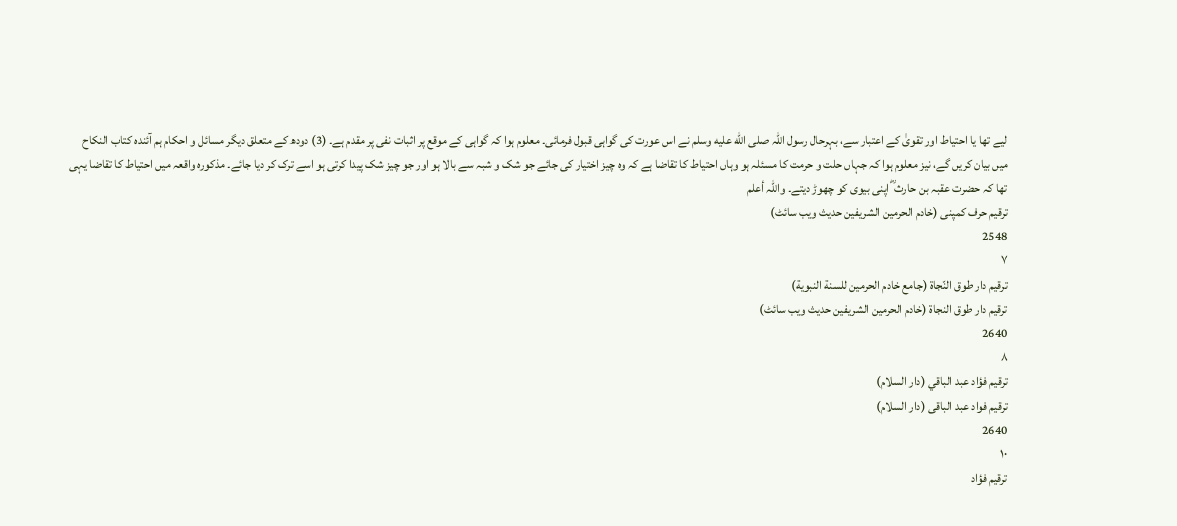لیے تھا یا احتیاط اور تقویٰ کے اعتبار سے، بہرحال رسول اللہ صلى الله عليه وسلم نے اس عورت کی گواہی قبول فرمائی۔ معلوم ہوا کہ گواہی کے موقع پر اثبات نفی پر مقدم ہے۔ (3) دودھ کے متعلق دیگر مسائل و احکام ہم آئندہ کتاب النکاح میں بیان کریں گے، نیز معلوم ہوا کہ جہاں حلت و حرمت کا مسئلہ ہو وہاں احتیاط کا تقاضا ہے کہ وہ چیز اختیار کی جائے جو شک و شبہ سے بالا ہو اور جو چیز شک پیدا کرتی ہو اسے ترک کر دیا جائے۔ مذکورہ واقعہ میں احتیاط کا تقاضا یہی تھا کہ حضرت عقبہ بن حارث ؓ اپنی بیوی کو چھوڑ دیتے۔ واللہ أعلم
ترقیم حرف کمپنی (خادم الحرمین الشریفین حدیث ویب سائٹ)
2548
٧
ترقيم دار طوق النّجاة (جامع خادم الحرمين للسنة النبوية)
ترقیم دار طوق النجاۃ (خادم الحرمین الشریفین حدیث ویب سائٹ)
2640
٨
ترقيم فؤاد عبد الباقي (دار السلام)
ترقیم فواد عبد الباقی (دار السلام)
2640
١٠
ترقيم فؤاد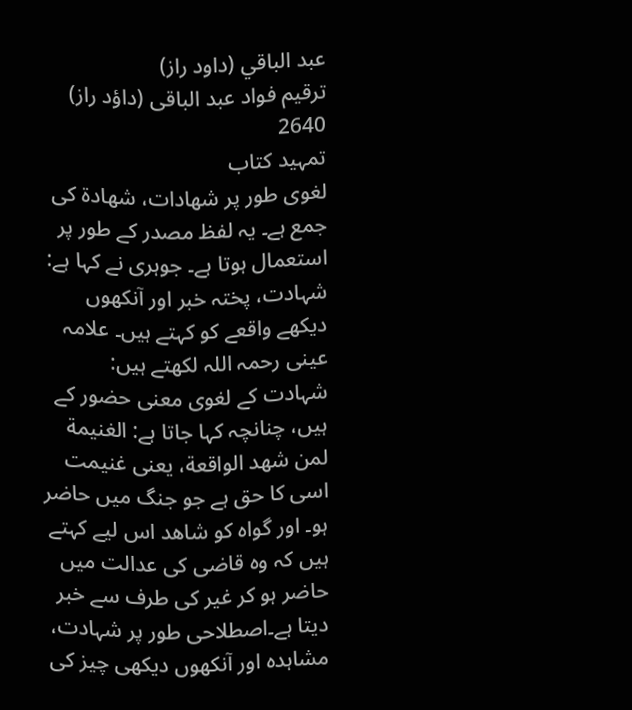عبد الباقي (داود راز)
ترقیم فواد عبد الباقی (داؤد راز)
2640
تمہید کتاب
لغوی طور پر شهادات، شهادة کی جمع ہے۔ یہ لفظ مصدر کے طور پر استعمال ہوتا ہے۔ جوہری نے کہا ہے: شہادت، پختہ خبر اور آنکھوں دیکھے واقعے کو کہتے ہیں۔ علامہ عینی رحمہ اللہ لکھتے ہیں: شہادت کے لغوی معنی حضور کے ہیں، چنانچہ کہا جاتا ہے: الغنيمة لمن شهد الواقعة، یعنی غنیمت اسی کا حق ہے جو جنگ میں حاضر ہو۔ اور گواہ کو شاهد اس لیے کہتے ہیں کہ وہ قاضی کی عدالت میں حاضر ہو کر غیر کی طرف سے خبر دیتا ہے۔اصطلاحی طور پر شہادت، مشاہدہ اور آنکھوں دیکھی چیز کی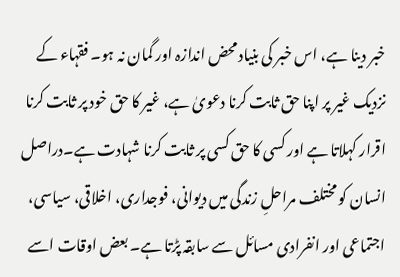خبر دینا ہے، اس خبر کی بنیاد محض اندازہ اور گمان نہ ہو۔ فقہاء کے نزدیک غیر پر اپنا حق ثابت کرنا دعویٰ ہے، غیر کا حق خود پر ثابت کرنا اقرار کہلاتا ہے اور کسی کا حق کسی پر ثابت کرنا شہادت ہے۔دراصل انسان کو مختلف مراحلِ زندگی میں دیوانی، فوجداری، اخلاقی، سیاسی، اجتماعی اور انفرادی مسائل سے سابقہ پڑتا ہے۔ بعض اوقات اسے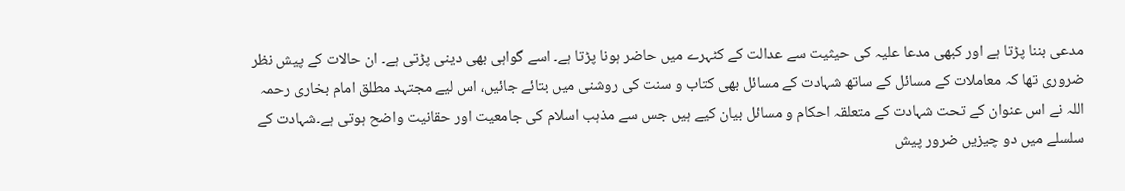مدعی بننا پڑتا ہے اور کبھی مدعا علیہ کی حیثیت سے عدالت کے کٹہرے میں حاضر ہونا پڑتا ہے۔ اسے گواہی بھی دینی پڑتی ہے۔ ان حالات کے پیش نظر ضروری تھا کہ معاملات کے مسائل کے ساتھ شہادت کے مسائل بھی کتاب و سنت کی روشنی میں بتائے جائیں، اس لیے مجتہد مطلق امام بخاری رحمہ اللہ نے اس عنوان کے تحت شہادت کے متعلقہ احکام و مسائل بیان کیے ہیں جس سے مذہب اسلام کی جامعیت اور حقانیت واضح ہوتی ہے۔شہادت کے سلسلے میں دو چیزیں ضرور پیش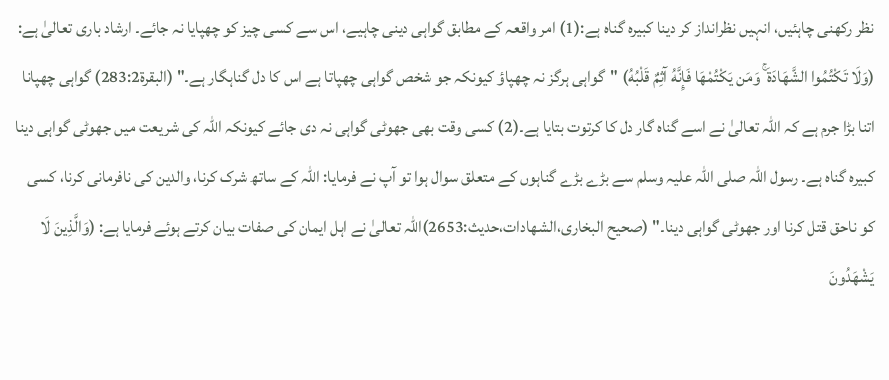نظر رکھنی چاہئیں، انہیں نظرانداز کر دینا کبیرہ گناہ ہے:(1) امر واقعہ کے مطابق گواہی دینی چاہیے، اس سے کسی چیز کو چھپایا نہ جائے۔ ارشاد باری تعالیٰ ہے: (وَلَا تَكْتُمُوا الشَّهَادَةَ ۚ وَمَن يَكْتُمْهَا فَإِنَّهُ آثِمٌ قَلْبُهُ) "گواہی ہرگز نہ چھپاؤ کیونکہ جو شخص گواہی چھپاتا ہے اس کا دل گناہگار ہے۔" (البقرۃ283:2) گواہی چھپانا اتنا بڑا جرم ہے کہ اللہ تعالیٰ نے اسے گناہ گار دل کا کرتوت بتایا ہے۔(2) کسی وقت بھی جھوٹی گواہی نہ دی جائے کیونکہ اللہ کی شریعت میں جھوٹی گواہی دینا کبیرہ گناہ ہے۔ رسول اللہ صلی اللہ علیہ وسلم سے بڑے بڑے گناہوں کے متعلق سوال ہوا تو آپ نے فرمایا: اللہ کے ساتھ شرک کرنا، والدین کی نافرمانی کرنا، کسی کو ناحق قتل کرنا اور جھوٹی گواہی دینا۔" (صحیح البخاری،الشھادات،حدیث:2653)اللہ تعالیٰ نے اہل ایمان کی صفات بیان کرتے ہوئے فرمایا ہے: (وَالَّذِينَ لَا يَشْهَدُونَ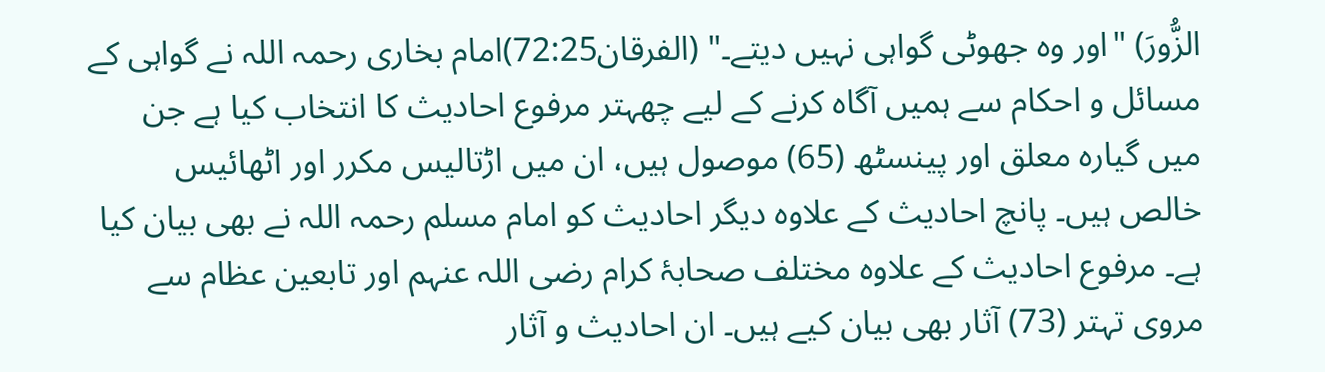الزُّورَ) "اور وہ جھوٹی گواہی نہیں دیتے۔" (الفرقان72:25)امام بخاری رحمہ اللہ نے گواہی کے مسائل و احکام سے ہمیں آگاہ کرنے کے لیے چھہتر مرفوع احادیث کا انتخاب کیا ہے جن میں گیارہ معلق اور پینسٹھ (65) موصول ہیں، ان میں اڑتالیس مکرر اور اٹھائیس خالص ہیں۔ پانچ احادیث کے علاوہ دیگر احادیث کو امام مسلم رحمہ اللہ نے بھی بیان کیا ہے۔ مرفوع احادیث کے علاوہ مختلف صحابۂ کرام رضی اللہ عنہم اور تابعین عظام سے مروی تہتر (73) آثار بھی بیان کیے ہیں۔ ان احادیث و آثار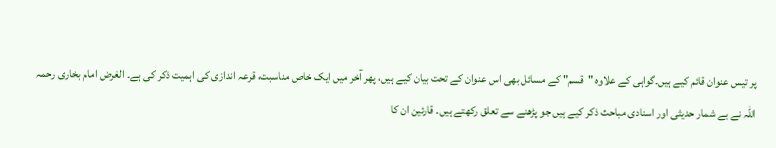پر تیس عنوان قائم کیے ہیں۔گواہی کے علاوہ "قسم" کے مسائل بھی اس عنوان کے تحت بیان کیے ہیں، پھر آخر میں ایک خاص مناسبت، قرعہ اندازی کی اہمیت ذکر کی ہے۔ الغرض امام بخاری رحمہ اللہ نے بے شمار حدیثی اور اسنادی مباحث ذکر کیے ہیں جو پڑھنے سے تعلق رکھتے ہیں۔ قارئین ان کا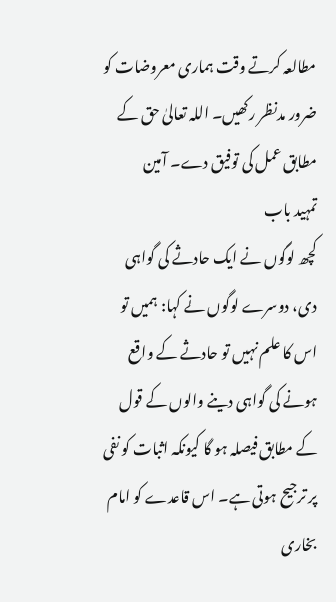مطالعہ کرتے وقت ہماری معروضات کو ضرور مدنظر رکھیں۔ اللہ تعالیٰ حق کے مطابق عمل کی توفیق دے۔ آمین
تمہید باب
کچھ لوگوں نے ایک حادثے کی گواہی دی، دوسرے لوگوں نے کہا: ہمیں تو اس کا علم نہیں تو حادثے کے واقع ہونے کی گواہی دینے والوں کے قول کے مطابق فیصلہ ہو گا کیونکہ اثبات کو نفی پر ترجیح ہوتی ہے۔ اس قاعدے کو امام بخاری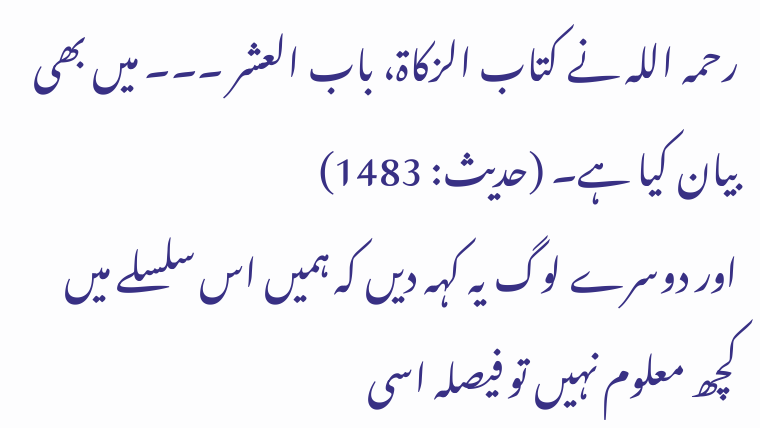رحمہ اللہ نے کتاب الزکاۃ، باب العشر ۔۔۔ میں بھی بیان کیا ہے۔ (حدیث: 1483)
اور دوسرے لوگ یہ کہہ دیں کہ ہمیں اس سلسلے میں کچھ معلوم نہیں تو فیصلہ اسی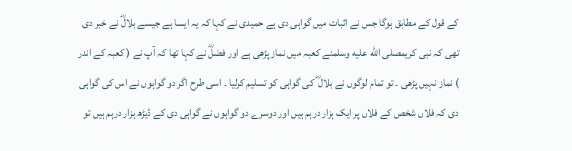کے قول کے مطابق ہوگا جس نے اثبات میں گواہی دی ہے حمیدی نے کہا کہ یہ ایسا ہے جیسے بلالؓ نے خبر دی تھی کہ نبی کریمصلى الله عليه وسلمنے کعبہ میں نماز پڑھی ہے اور فضلؓ نے کہا تھا کہ آپ نے ( کعبہ کے اندر ) نماز نہیں پڑھی ۔ تو تمام لوگوں نے بلال ؓ کی گواہی کو تسلیم کرلیا ۔ اسی طرح اگر دو گواہوں نے اس کی گواہی دی کہ فلاں شخص کے فلاں پر ایک ہزار درہم ہیں اور دوسرے دو گواہوں نے گواہی دی کے ڈیڑھ ہزار درہم ہیں تو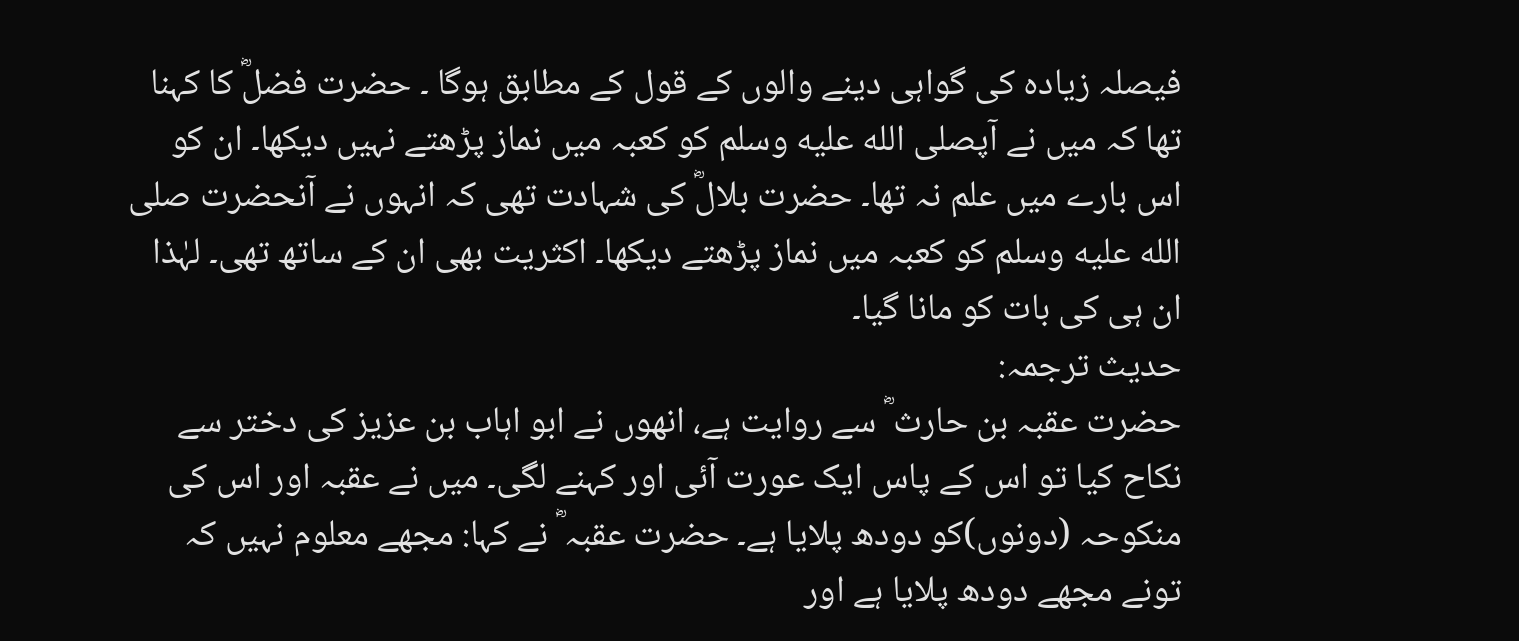فیصلہ زیادہ کی گواہی دینے والوں کے قول کے مطابق ہوگا ۔ حضرت فضلؓ کا کہنا تھا کہ میں نے آپصلى الله عليه وسلم کو کعبہ میں نماز پڑھتے نہیں دیکھا۔ ان کو اس بارے میں علم نہ تھا۔ حضرت بلالؓ کی شہادت تھی کہ انہوں نے آنحضرت صلى الله عليه وسلم کو کعبہ میں نماز پڑھتے دیکھا۔ اکثریت بھی ان کے ساتھ تھی۔ لہٰذا ان ہی کی بات کو مانا گیا۔
حدیث ترجمہ:
حضرت عقبہ بن حارث ؓ سے روایت ہے، انھوں نے ابو اہاب بن عزیز کی دختر سے نکاح کیا تو اس کے پاس ایک عورت آئی اور کہنے لگی۔ میں نے عقبہ اور اس کی منکوحہ (دونوں)کو دودھ پلایا ہے۔ حضرت عقبہ ؓ نے کہا: مجھے معلوم نہیں کہ تونے مجھے دودھ پلایا ہے اور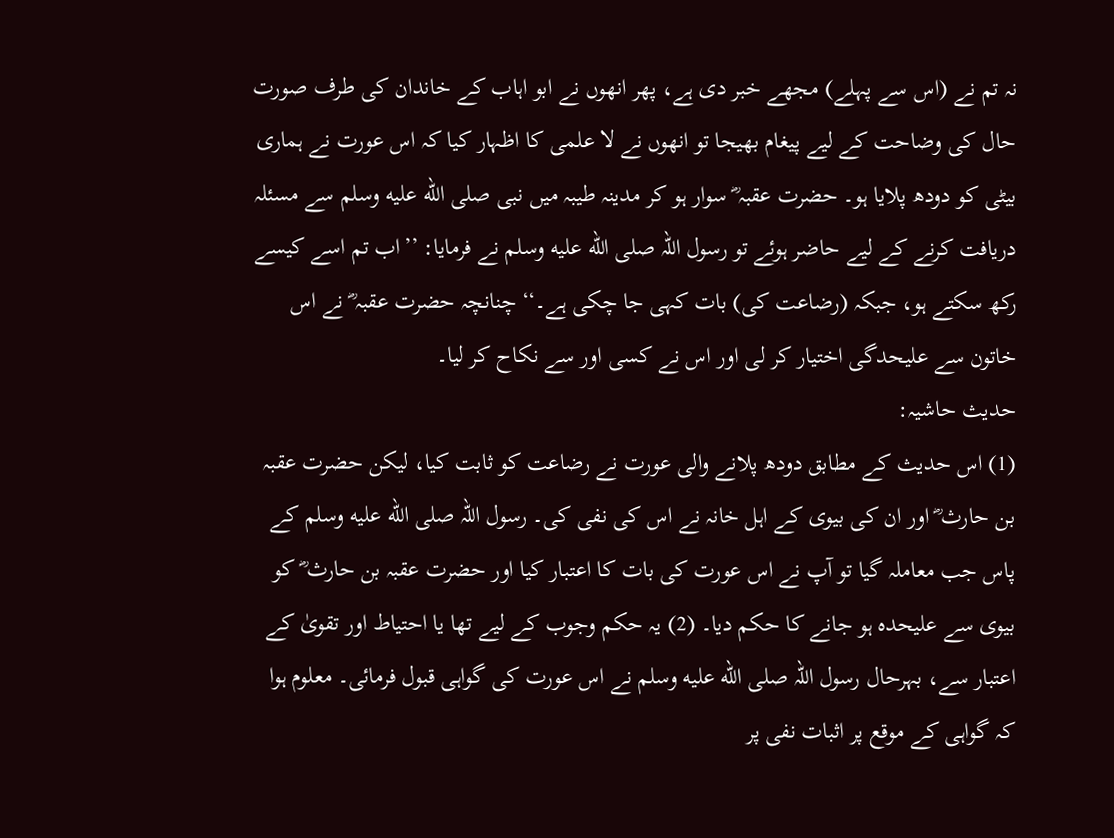نہ تم نے (اس سے پہلے) مجھے خبر دی ہے، پھر انھوں نے ابو اہاب کے خاندان کی طرف صورت حال کی وضاحت کے لیے پیغام بھیجا تو انھوں نے لا علمی کا اظہار کیا کہ اس عورت نے ہماری بیٹی کو دودھ پلایا ہو۔ حضرت عقبہ ؓ سوار ہو کر مدینہ طیبہ میں نبی صلى الله عليه وسلم سے مسئلہ دریافت کرنے کے لیے حاضر ہوئے تو رسول اللہ صلى الله عليه وسلم نے فرمایا: ’’اب تم اسے کیسے رکھ سکتے ہو، جبکہ (رضاعت کی) بات کہی جا چکی ہے۔‘‘ چنانچہ حضرت عقبہ ؓ نے اس خاتون سے علیحدگی اختیار کر لی اور اس نے کسی اور سے نکاح کر لیا۔
حدیث حاشیہ:
(1) اس حدیث کے مطابق دودھ پلانے والی عورت نے رضاعت کو ثابت کیا، لیکن حضرت عقبہ بن حارث ؓ اور ان کی بیوی کے اہل خانہ نے اس کی نفی کی۔ رسول اللہ صلى الله عليه وسلم کے پاس جب معاملہ گیا تو آپ نے اس عورت کی بات کا اعتبار کیا اور حضرت عقبہ بن حارث ؓ کو بیوی سے علیحدہ ہو جانے کا حکم دیا۔ (2) یہ حکم وجوب کے لیے تھا یا احتیاط اور تقویٰ کے اعتبار سے، بہرحال رسول اللہ صلى الله عليه وسلم نے اس عورت کی گواہی قبول فرمائی۔ معلوم ہوا کہ گواہی کے موقع پر اثبات نفی پر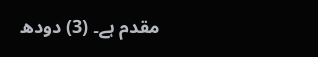مقدم ہے۔ (3) دودھ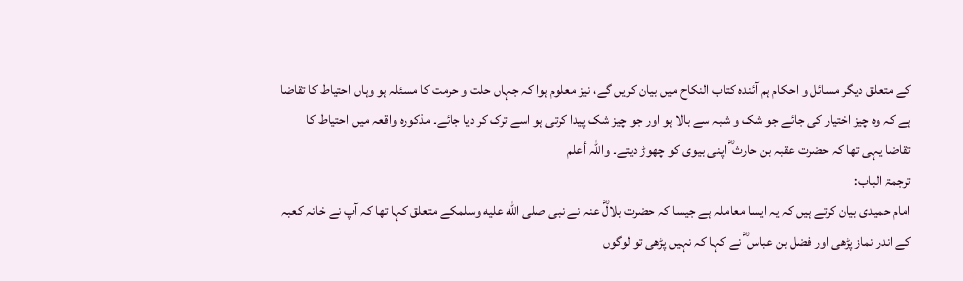کے متعلق دیگر مسائل و احکام ہم آئندہ کتاب النکاح میں بیان کریں گے، نیز معلوم ہوا کہ جہاں حلت و حرمت کا مسئلہ ہو وہاں احتیاط کا تقاضا ہے کہ وہ چیز اختیار کی جائے جو شک و شبہ سے بالا ہو اور جو چیز شک پیدا کرتی ہو اسے ترک کر دیا جائے۔ مذکورہ واقعہ میں احتیاط کا تقاضا یہی تھا کہ حضرت عقبہ بن حارث ؓ اپنی بیوی کو چھوڑ دیتے۔ واللہ أعلم
ترجمۃ الباب:
امام حمیدی بیان کرتے ہیں کہ یہ ایسا معاملہ ہے جیسا کہ حضرت بلالؓ عنہ نے نبی صلى الله عليه وسلمکے متعلق کہا تھا کہ آپ نے خانہ کعبہ کے اندر نماز پڑھی اور فضل بن عباس ؓ نے کہا کہ نہیں پڑھی تو لوگوں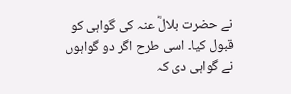نے حضرت بلالؓ عنہ کی گواہی کو قبول کیا۔ اسی طرح اگر دو گواہوں نے گواہی دی کہ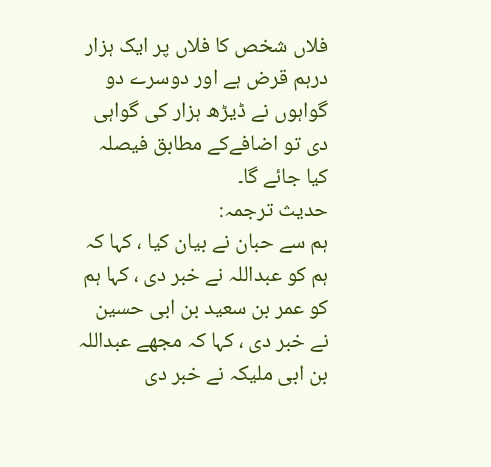فلاں شخص کا فلاں پر ایک ہزار درہم قرض ہے اور دوسرے دو گواہوں نے ڈیڑھ ہزار کی گواہی دی تو اضافےکے مطابق فیصلہ کیا جائے گا۔
حدیث ترجمہ:
ہم سے حبان نے بیان کیا ، کہا کہ ہم کو عبداللہ نے خبر دی ، کہا ہم کو عمر بن سعید بن ابی حسین نے خبر دی ، کہا کہ مجھے عبداللہ بن ابی ملیکہ نے خبر دی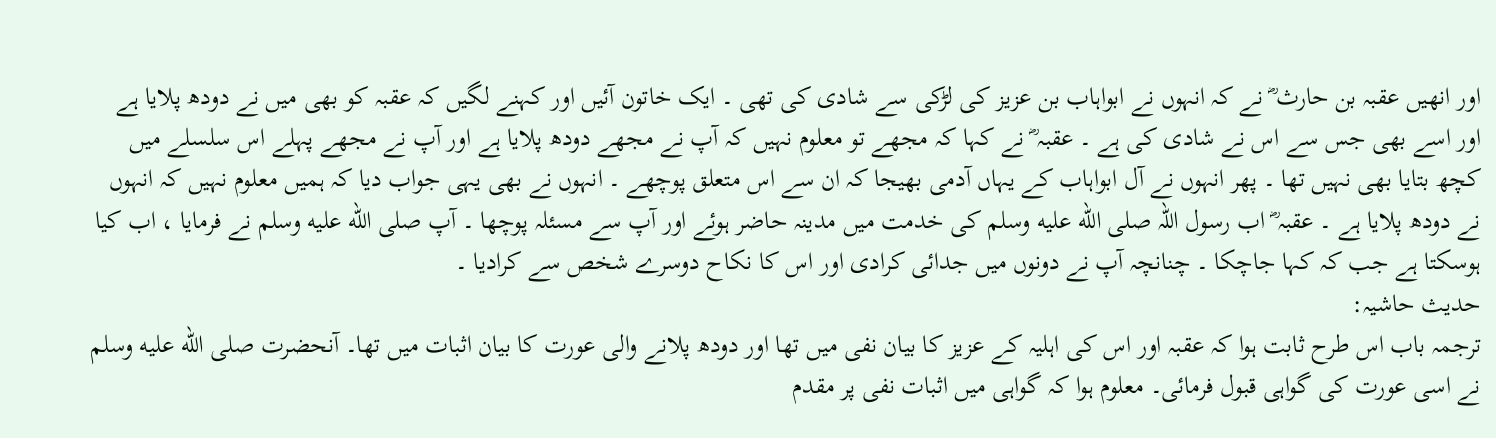اور انهيں عقبہ بن حارث ؓ نے کہ انہوں نے ابواہاب بن عزیز کی لڑکی سے شادی کی تھی ۔ ایک خاتون آئیں اور کہنے لگیں کہ عقبہ کو بھی میں نے دودھ پلایا ہے اور اسے بھی جس سے اس نے شادی کی ہے ۔ عقبہ ؓ نے کہا کہ مجھے تو معلوم نہیں کہ آپ نے مجھے دودھ پلایا ہے اور آپ نے مجھے پہلے اس سلسلے میں کچھ بتایا بھی نہیں تھا ۔ پھر انہوں نے آل ابواہاب کے یہاں آدمی بھیجا کہ ان سے اس متعلق پوچھے ۔ انہوں نے بھی یہی جواب دیا کہ ہمیں معلوم نہیں کہ انہوں نے دودھ پلایا ہے ۔ عقبہ ؓ اب رسول اللہ صلى الله عليه وسلم کی خدمت میں مدینہ حاضر ہوئے اور آپ سے مسئلہ پوچھا ۔ آپ صلى الله عليه وسلم نے فرمایا ، اب کیا ہوسکتا ہے جب کہ کہا جاچکا ۔ چنانچہ آپ نے دونوں میں جدائی کرادی اور اس کا نکاح دوسرے شخص سے کرادیا ۔
حدیث حاشیہ:
ترجمہ باب اس طرح ثابت ہوا کہ عقبہ اور اس کی اہلیہ کے عزیز کا بیان نفی میں تھا اور دودھ پلانے والی عورت کا بیان اثبات میں تھا۔ آنحضرت صلى الله عليه وسلم نے اسی عورت کی گواہی قبول فرمائی۔ معلوم ہوا کہ گواہی میں اثبات نفی پر مقدم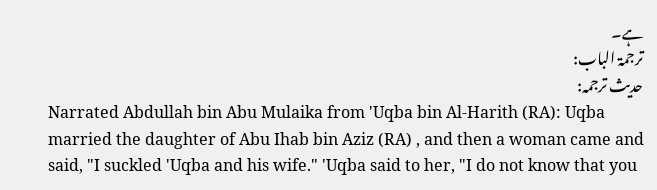ہے۔
ترجمۃ الباب:
حدیث ترجمہ:
Narrated Abdullah bin Abu Mulaika from 'Uqba bin Al-Harith (RA): Uqba married the daughter of Abu Ihab bin Aziz (RA) , and then a woman came and said, "I suckled 'Uqba and his wife." 'Uqba said to her, "I do not know that you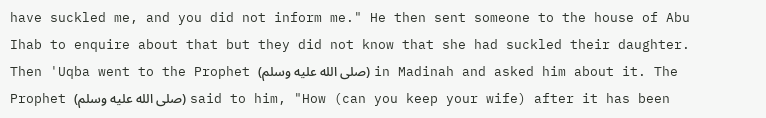have suckled me, and you did not inform me." He then sent someone to the house of Abu Ihab to enquire about that but they did not know that she had suckled their daughter. Then 'Uqba went to the Prophet (صلى الله عليه وسلم) in Madinah and asked him about it. The Prophet (صلى الله عليه وسلم) said to him, "How (can you keep your wife) after it has been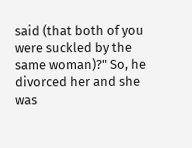said (that both of you were suckled by the same woman)?" So, he divorced her and she was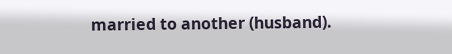married to another (husband).